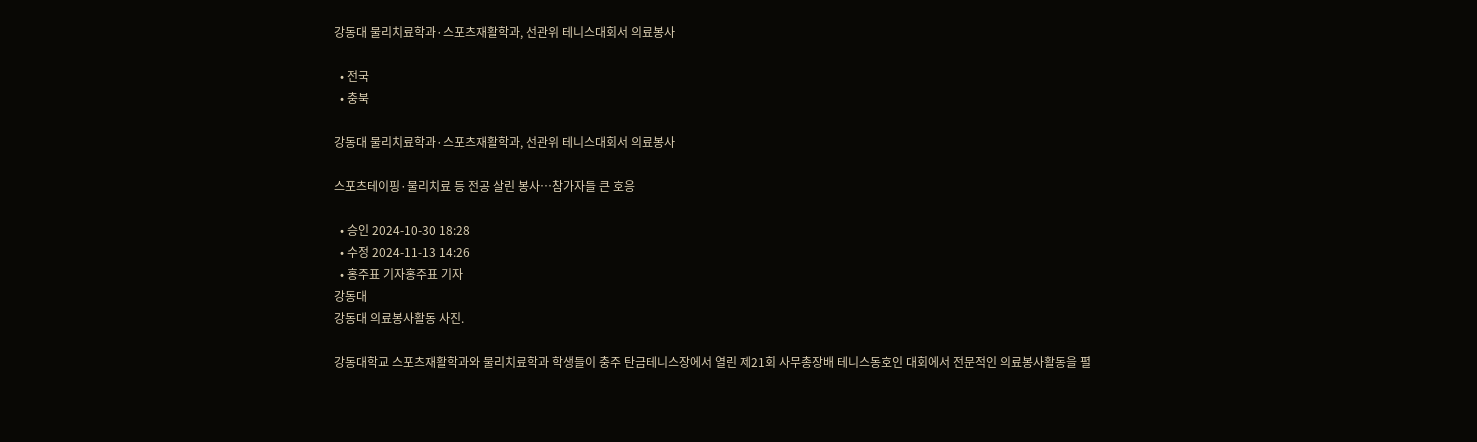강동대 물리치료학과·스포츠재활학과, 선관위 테니스대회서 의료봉사

  • 전국
  • 충북

강동대 물리치료학과·스포츠재활학과, 선관위 테니스대회서 의료봉사

스포츠테이핑·물리치료 등 전공 살린 봉사…참가자들 큰 호응

  • 승인 2024-10-30 18:28
  • 수정 2024-11-13 14:26
  • 홍주표 기자홍주표 기자
강동대
강동대 의료봉사활동 사진.

강동대학교 스포츠재활학과와 물리치료학과 학생들이 충주 탄금테니스장에서 열린 제21회 사무총장배 테니스동호인 대회에서 전문적인 의료봉사활동을 펼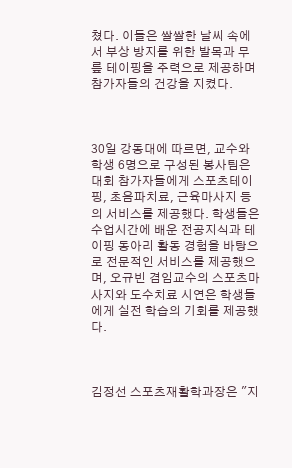쳤다. 이들은 쌀쌀한 날씨 속에서 부상 방지를 위한 발목과 무릎 테이핑을 주력으로 제공하며 참가자들의 건강을 지켰다.



30일 강동대에 따르면, 교수와 학생 6명으로 구성된 봉사팀은 대회 참가자들에게 스포츠테이핑, 초음파치료, 근육마사지 등의 서비스를 제공했다. 학생들은 수업시간에 배운 전공지식과 테이핑 동아리 활동 경험을 바탕으로 전문적인 서비스를 제공했으며, 오규빈 겸임교수의 스포츠마사지와 도수치료 시연은 학생들에게 실전 학습의 기회를 제공했다.



김정선 스포츠재활학과장은 "지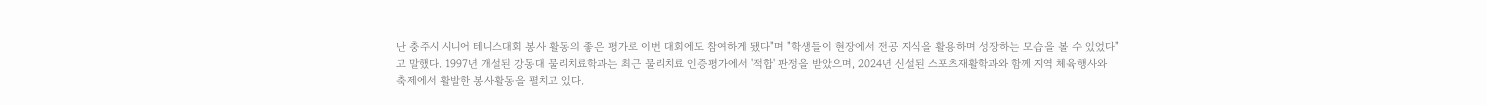난 충주시 시니어 테니스대회 봉사 활동의 좋은 평가로 이번 대회에도 참여하게 됐다"며 "학생들이 현장에서 전공 지식을 활용하며 성장하는 모습을 볼 수 있었다"고 말했다. 1997년 개설된 강동대 물리치료학과는 최근 물리치료 인증평가에서 '적합' 판정을 받았으며, 2024년 신설된 스포츠재활학과와 함께 지역 체육행사와 축제에서 활발한 봉사활동을 펼치고 있다.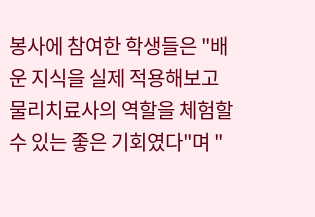봉사에 참여한 학생들은 "배운 지식을 실제 적용해보고 물리치료사의 역할을 체험할 수 있는 좋은 기회였다"며 "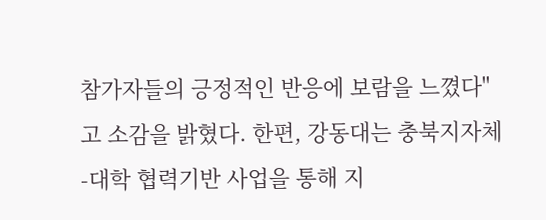참가자들의 긍정적인 반응에 보람을 느꼈다"고 소감을 밝혔다. 한편, 강동대는 충북지자체-대학 협력기반 사업을 통해 지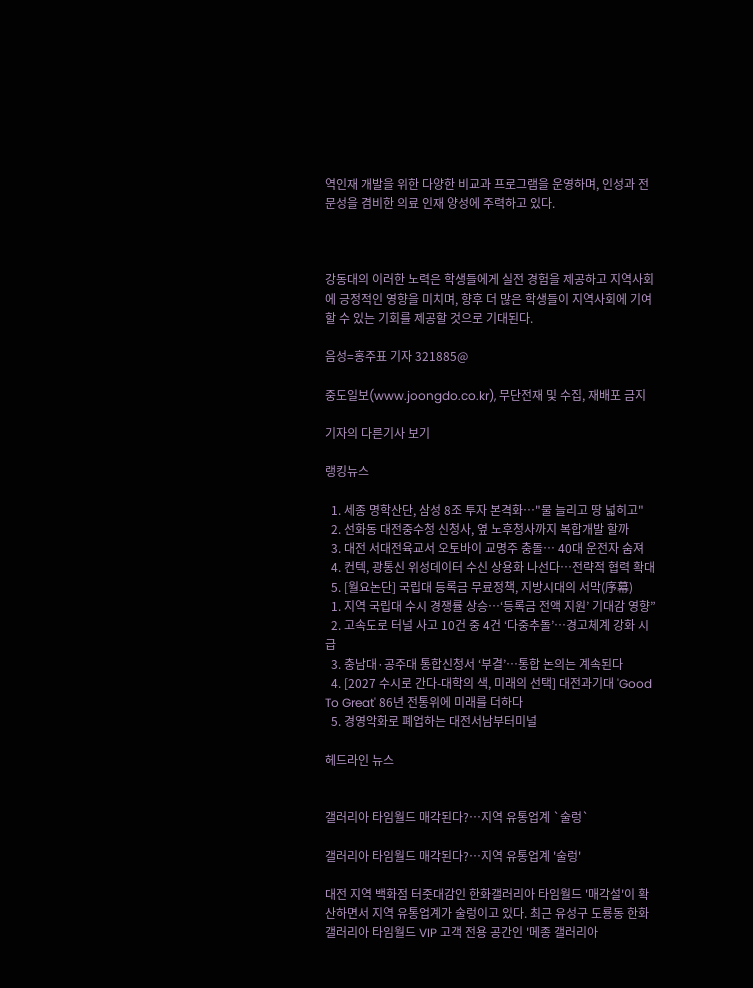역인재 개발을 위한 다양한 비교과 프로그램을 운영하며, 인성과 전문성을 겸비한 의료 인재 양성에 주력하고 있다.



강동대의 이러한 노력은 학생들에게 실전 경험을 제공하고 지역사회에 긍정적인 영향을 미치며, 향후 더 많은 학생들이 지역사회에 기여할 수 있는 기회를 제공할 것으로 기대된다.

음성=홍주표 기자 321885@

중도일보(www.joongdo.co.kr), 무단전재 및 수집, 재배포 금지

기자의 다른기사 보기

랭킹뉴스

  1. 세종 명학산단, 삼성 8조 투자 본격화…"물 늘리고 땅 넓히고"
  2. 선화동 대전중수청 신청사, 옆 노후청사까지 복합개발 할까
  3. 대전 서대전육교서 오토바이 교명주 충돌… 40대 운전자 숨져
  4. 컨텍, 광통신 위성데이터 수신 상용화 나선다…전략적 협력 확대
  5. [월요논단] 국립대 등록금 무료정책, 지방시대의 서막(序幕)
  1. 지역 국립대 수시 경쟁률 상승…‘등록금 전액 지원’ 기대감 영향”
  2. 고속도로 터널 사고 10건 중 4건 ‘다중추돌’…경고체계 강화 시급
  3. 충남대·공주대 통합신청서 ‘부결’…통합 논의는 계속된다
  4. [2027 수시로 간다-대학의 색, 미래의 선택] 대전과기대 'Good To Great' 86년 전통위에 미래를 더하다
  5. 경영악화로 폐업하는 대전서남부터미널

헤드라인 뉴스


갤러리아 타임월드 매각된다?…지역 유통업계 `술렁`

갤러리아 타임월드 매각된다?…지역 유통업계 '술렁'

대전 지역 백화점 터줏대감인 한화갤러리아 타임월드 '매각설'이 확산하면서 지역 유통업계가 술렁이고 있다. 최근 유성구 도룡동 한화갤러리아 타임월드 VIP 고객 전용 공간인 '메종 갤러리아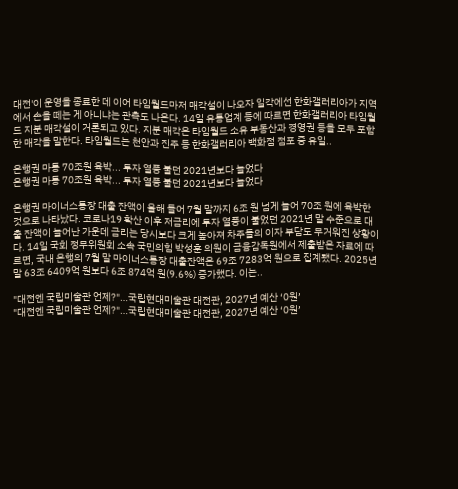대전'이 운영을 종료한 데 이어 타임월드마저 매각설이 나오자 일각에선 한화갤러리아가 지역에서 손을 떼는 게 아니냐는 관측도 나온다. 14일 유통업계 등에 따르면 한화갤러리아 타임월드 지분 매각설이 거론되고 있다. 지분 매각은 타임월드 소유 부동산과 경영권 등을 모두 포함한 매각을 말한다. 타임월드는 천안과 진주 등 한화갤러리아 백화점 점포 중 유일..

은행권 마통 70조원 육박... 투자 열풍 불던 2021년보다 늘었다
은행권 마통 70조원 육박... 투자 열풍 불던 2021년보다 늘었다

은행권 마이너스통장 대출 잔액이 올해 들어 7월 말까지 6조 원 넘게 늘어 70조 원에 육박한 것으로 나타났다. 코로나19 확산 이후 저금리에 투자 열풍이 불었던 2021년 말 수준으로 대출 잔액이 늘어난 가운데 금리는 당시보다 크게 높아져 차주들의 이자 부담도 무거워진 상황이다. 14일 국회 정무위원회 소속 국민의힘 박성훈 의원이 금융감독원에서 제출받은 자료에 따르면, 국내 은행의 7월 말 마이너스통장 대출잔액은 69조 7283억 원으로 집계됐다. 2025년 말 63조 6409억 원보다 6조 874억 원(9.6%) 증가했다. 이는..

"대전엔 국립미술관 언제?"…국립현대미술관 대전관, 2027년 예산 ‘0원’
"대전엔 국립미술관 언제?"…국립현대미술관 대전관, 2027년 예산 ‘0원’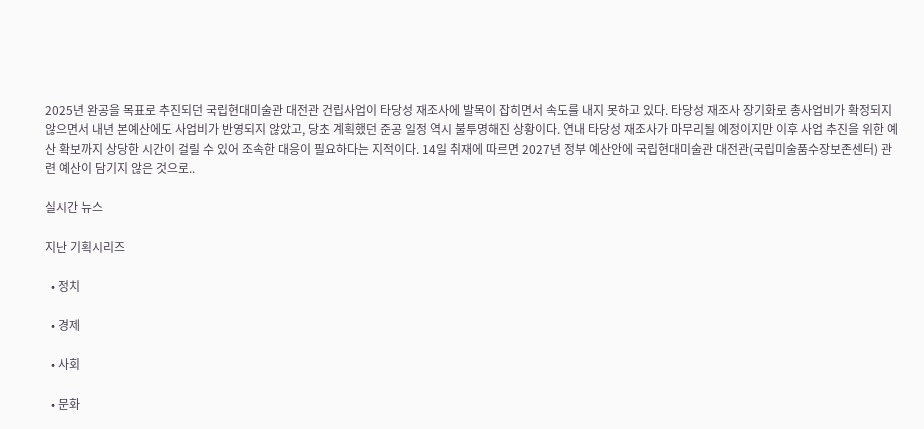2025년 완공을 목표로 추진되던 국립현대미술관 대전관 건립사업이 타당성 재조사에 발목이 잡히면서 속도를 내지 못하고 있다. 타당성 재조사 장기화로 총사업비가 확정되지 않으면서 내년 본예산에도 사업비가 반영되지 않았고, 당초 계획했던 준공 일정 역시 불투명해진 상황이다. 연내 타당성 재조사가 마무리될 예정이지만 이후 사업 추진을 위한 예산 확보까지 상당한 시간이 걸릴 수 있어 조속한 대응이 필요하다는 지적이다. 14일 취재에 따르면 2027년 정부 예산안에 국립현대미술관 대전관(국립미술품수장보존센터) 관련 예산이 담기지 않은 것으로..

실시간 뉴스

지난 기획시리즈

  • 정치

  • 경제

  • 사회

  • 문화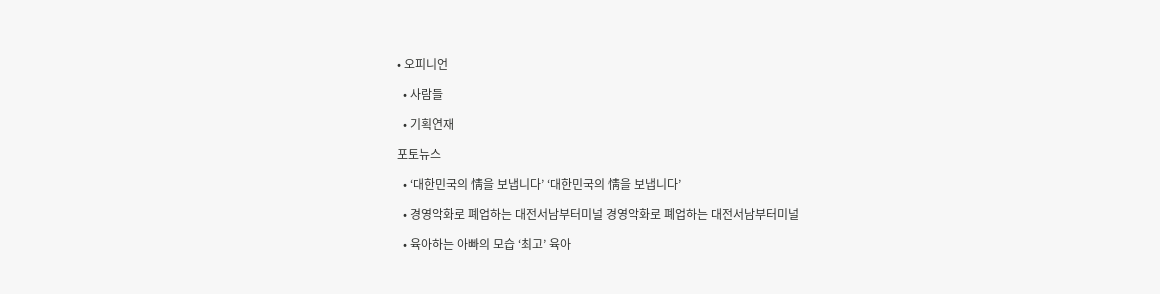• 오피니언

  • 사람들

  • 기획연재

포토뉴스

  • ‘대한민국의 情을 보냅니다’ ‘대한민국의 情을 보냅니다’

  • 경영악화로 폐업하는 대전서남부터미널 경영악화로 폐업하는 대전서남부터미널

  • 육아하는 아빠의 모습 ‘최고’ 육아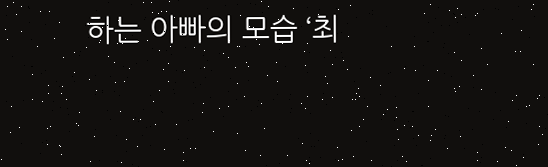하는 아빠의 모습 ‘최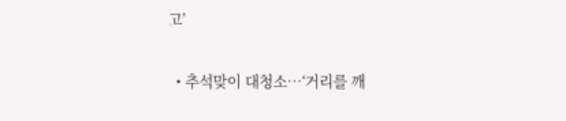고’

  • 추석맞이 대청소…‘거리를 깨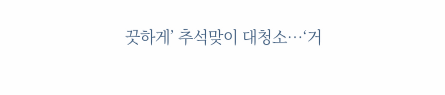끗하게’ 추석맞이 대청소…‘거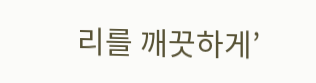리를 깨끗하게’